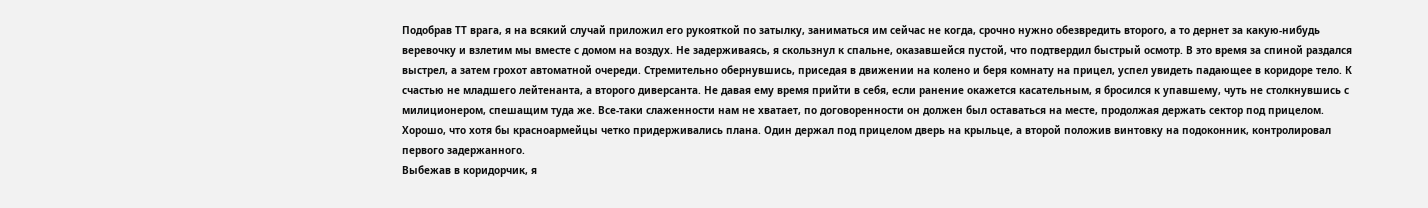Подобрав ТТ врага, я на всякий случай приложил его рукояткой по затылку, заниматься им сейчас не когда, срочно нужно обезвредить второго, а то дернет за какую-нибудь веревочку и взлетим мы вместе с домом на воздух. Не задерживаясь, я скользнул к спальне, оказавшейся пустой, что подтвердил быстрый осмотр. В это время за спиной раздался выстрел, а затем грохот автоматной очереди. Стремительно обернувшись, приседая в движении на колено и беря комнату на прицел, успел увидеть падающее в коридоре тело. К счастью не младшего лейтенанта, а второго диверсанта. Не давая ему время прийти в себя, если ранение окажется касательным, я бросился к упавшему, чуть не столкнувшись с милиционером, спешащим туда же. Все-таки слаженности нам не хватает, по договоренности он должен был оставаться на месте, продолжая держать сектор под прицелом. Хорошо, что хотя бы красноармейцы четко придерживались плана. Один держал под прицелом дверь на крыльце, а второй положив винтовку на подоконник, контролировал первого задержанного.
Выбежав в коридорчик, я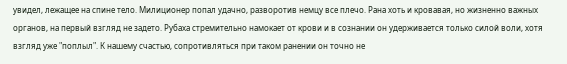увидел, лежащее на спине тело. Милиционер попал удачно, разворотив немцу все плечо. Рана хоть и кровавая, но жизненно важных органов, на первый взгляд не задето. Рубаха стремительно намокает от крови и в сознании он удерживается только силой воли, хотя взгляд уже "поплыл". К нашему счастью, сопротивляться при таком ранении он точно не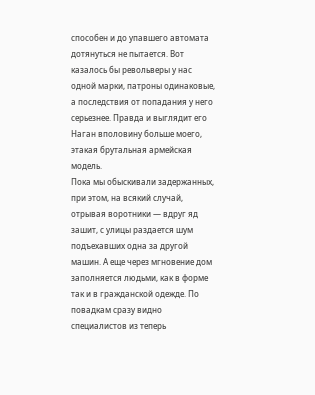способен и до упавшего автомата дотянуться не пытается. Вот казалось бы револьверы у нас одной марки, патроны одинаковые, а последствия от попадания у него серьезнее. Правда и выглядит его Наган вполовину больше моего, этакая брутальная армейская модель.
Пока мы обыскивали задержанных, при этом, на всякий случай, отрывая воротники — вдруг яд зашит, с улицы раздается шум подъехавших одна за другой машин. А еще через мгновение дом заполняется людьми, как в форме так и в гражданской одежде. По повадкам сразу видно специалистов из теперь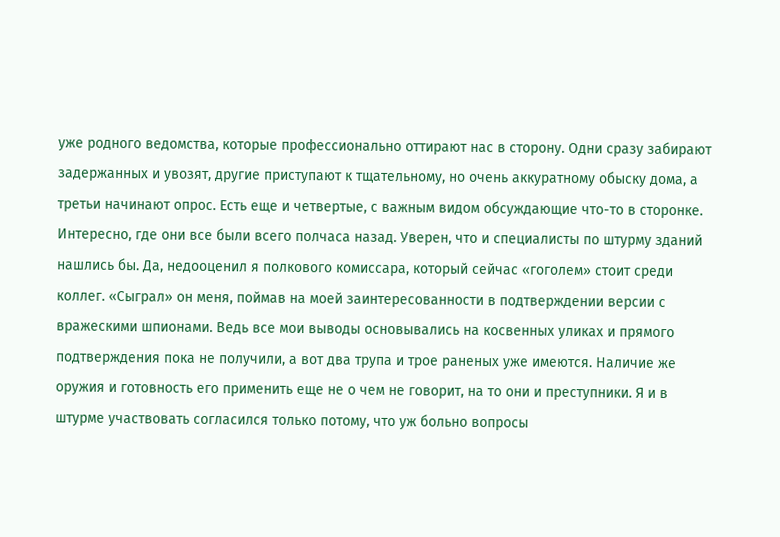уже родного ведомства, которые профессионально оттирают нас в сторону. Одни сразу забирают задержанных и увозят, другие приступают к тщательному, но очень аккуратному обыску дома, а третьи начинают опрос. Есть еще и четвертые, с важным видом обсуждающие что-то в сторонке. Интересно, где они все были всего полчаса назад. Уверен, что и специалисты по штурму зданий нашлись бы. Да, недооценил я полкового комиссара, который сейчас «гоголем» стоит среди коллег. «Сыграл» он меня, поймав на моей заинтересованности в подтверждении версии с вражескими шпионами. Ведь все мои выводы основывались на косвенных уликах и прямого подтверждения пока не получили, а вот два трупа и трое раненых уже имеются. Наличие же оружия и готовность его применить еще не о чем не говорит, на то они и преступники. Я и в штурме участвовать согласился только потому, что уж больно вопросы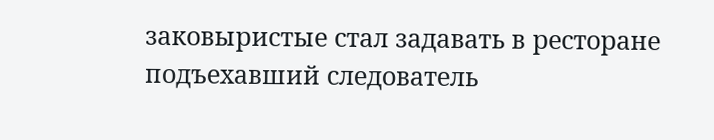заковыристые стал задавать в ресторане подъехавший следователь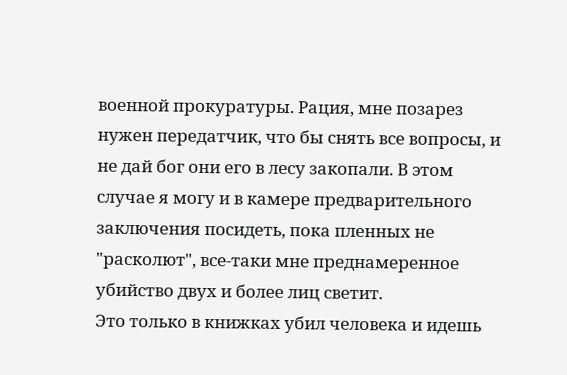военной прокуратуры. Рация, мне позарез нужен передатчик, что бы снять все вопросы, и не дай бог они его в лесу закопали. В этом случае я могу и в камере предварительного заключения посидеть, пока пленных не "расколют", все-таки мне преднамеренное убийство двух и более лиц светит.
Это только в книжках убил человека и идешь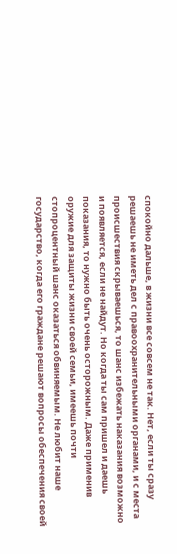спокойно дальше, в жизни все совсем не так. Нет, если ты сразу решаешь не иметь дел с правоохранительными органами, и с места происшествия скрываешься, то шанс избежать наказания возможно и появляется, если не найдут. Но когда ты сам пришел и даешь показания, то нужно быть очень осторожным. Даже применив оружие для защиты жизни своей семьи, имеешь почти стопроцентный шанс оказаться обвиняемым. Не любит наше государство, когда его граждане решают вопросы обеспечения своей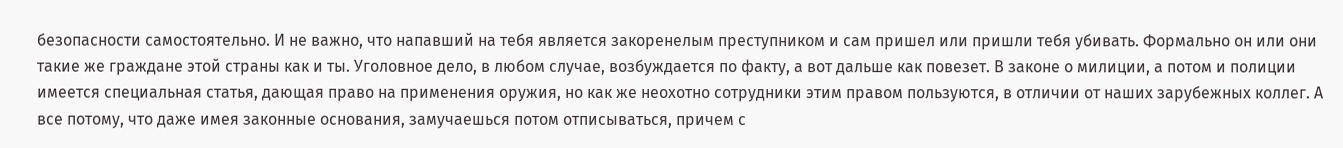безопасности самостоятельно. И не важно, что напавший на тебя является закоренелым преступником и сам пришел или пришли тебя убивать. Формально он или они такие же граждане этой страны как и ты. Уголовное дело, в любом случае, возбуждается по факту, а вот дальше как повезет. В законе о милиции, а потом и полиции имеется специальная статья, дающая право на применения оружия, но как же неохотно сотрудники этим правом пользуются, в отличии от наших зарубежных коллег. А все потому, что даже имея законные основания, замучаешься потом отписываться, причем с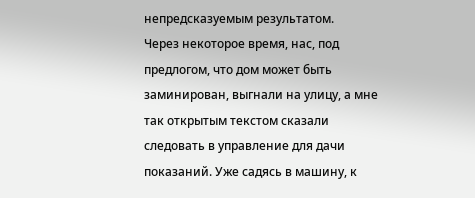непредсказуемым результатом.
Через некоторое время, нас, под предлогом, что дом может быть заминирован, выгнали на улицу, а мне так открытым текстом сказали следовать в управление для дачи показаний. Уже садясь в машину, к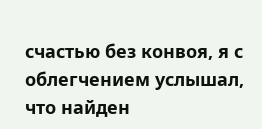счастью без конвоя, я с облегчением услышал, что найден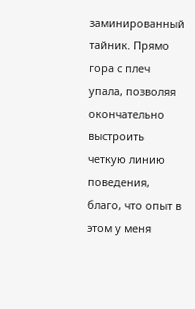заминированный тайник. Прямо гора с плеч упала, позволяя окончательно выстроить четкую линию поведения, благо, что опыт в этом у меня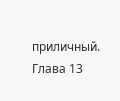приличный.
Глава 13